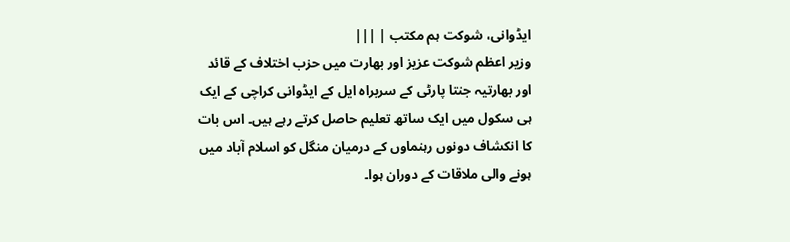ایڈوانی، شوکت ہم مکتب | |||
وزیر اعظم شوکت عزیز اور بھارت میں حزب اختلاف کے قائد اور بھارتیہ جنتا پارٹی کے سربراہ ایل کے ایڈوانی کراچی کے ایک ہی سکول میں ایک ساتھ تعلیم حاصل کرتے رہے ہیں۔ اس بات کا انکشاف دونوں رہنماوں کے درمیان منگل کو اسلام آباد میں ہونے والی ملاقات کے دوران ہوا۔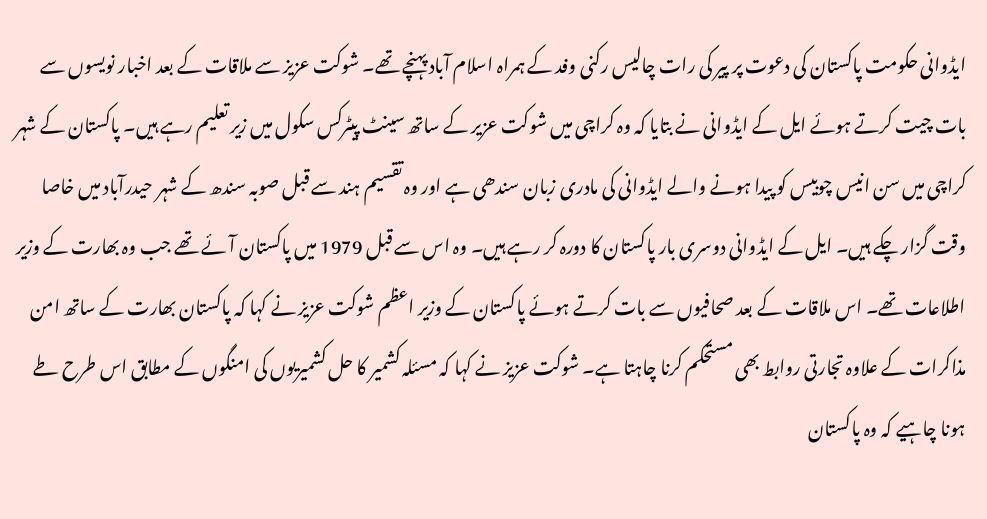ایڈوانی حکومت پاکستان کی دعوت پر پیر کی رات چالیس رکنی وفد کے ہمراہ اسلام آباد پہنچے تھے۔ شوکت عزیز سے ملاقات کے بعد اخبار نویسوں سے بات چیت کرتے ہوئے ایل کے ایڈوانی نے بتایا کہ وہ کراچی میں شوکت عزیر کے ساتھ سینٹ پیٹرکس سکول میں زیر تعلیم رہے ہیں۔ پاکستان کے شہر کراچی میں سن انیس چوبیس کو پیدا ہونے والے ایڈوانی کی مادری زبان سندھی ہے اور وہ تقسیم ہند سے قبل صوبہ سندھ کے شہر حیدرآباد میں خاصا وقت گزار چکے ہیں۔ ایل کے ایڈوانی دوسری بار پاکستان کا دورہ کر رہے ہیں۔ وہ اس سے قبل 1979 میں پاکستان آئے تھے جب وہ بھارت کے وزیر اطلاعات تھے۔ اس ملاقات کے بعد صحافیوں سے بات کرتے ہوئے پاکستان کے وزیر اعظم شوکت عزیز نے کہا کہ پاکستان بھارت کے ساتھ امن مذاکرات کے علاوہ تجارتی روابط بھی مستحکم کرنا چاہتا ہے۔ شوکت عزیز نے کہا کہ مسئلہ کشمیر کا حل کشمیریوں کی امنگوں کے مطابق اس طرح طے ہونا چاہیے کہ وہ پاکستان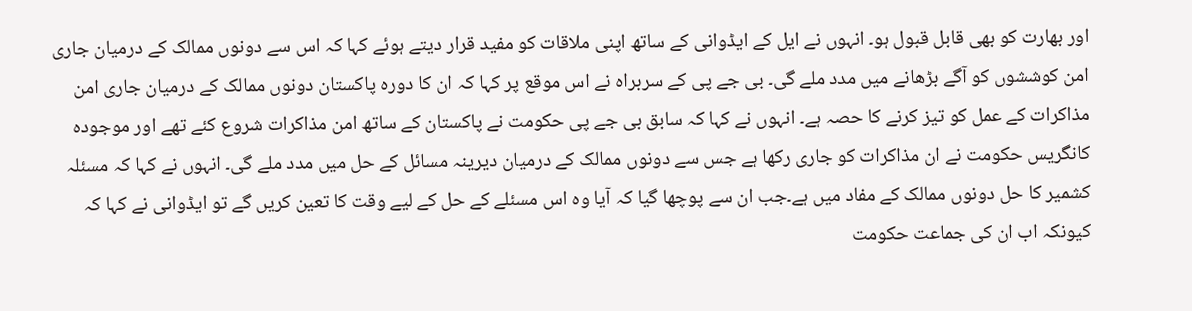اور بھارت کو بھی قابل قبول ہو۔ انہوں نے ایل کے ایڈوانی کے ساتھ اپنی ملاقات کو مفید قرار دیتے ہوئے کہا کہ اس سے دونوں ممالک کے درمیان جاری امن کوششوں کو آگے بڑھانے میں مدد ملے گی۔ بی جے پی کے سربراہ نے اس موقع پر کہا کہ ان کا دورہ پاکستان دونوں ممالک کے درمیان جاری امن مذاکرات کے عمل کو تیز کرنے کا حصہ ہے۔ انہوں نے کہا کہ سابق بی جے پی حکومت نے پاکستان کے ساتھ امن مذاکرات شروع کئے تھے اور موجودہ کانگریس حکومت نے ان مذاکرات کو جاری رکھا ہے جس سے دونوں ممالک کے درمیان دیرینہ مسائل کے حل میں مدد ملے گی۔ انہوں نے کہا کہ مسئلہ کشمیر کا حل دونوں ممالک کے مفاد میں ہے۔جب ان سے پوچھا گیا کہ آیا وہ اس مسئلے کے حل کے لیے وقت کا تعین کریں گے تو ایڈوانی نے کہا کہ کیونکہ اب ان کی جماعت حکومت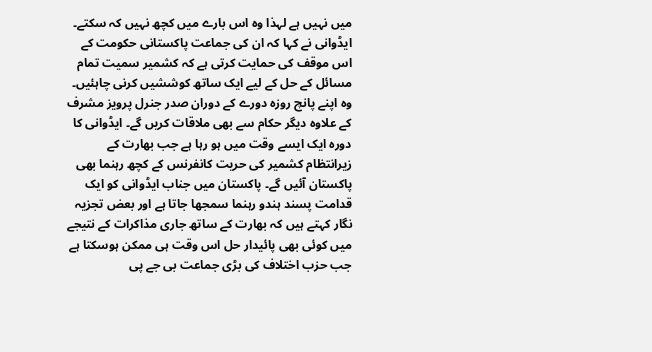میں نہیں ہے لہذا وہ اس بارے میں کچھ نہیں کہ سکتے۔ ایڈوانی نے کہا کہ ان کی جماعت پاکستانی حکومت کے اس موقف کی حمایت کرتی ہے کہ کشمیر سمیت تمام مسائل کے حل کے لیے ایک ساتھ کوششیں کرنی چاہئیں۔ وہ اپنے پانچ روزہ دورے کے دوران صدر جنرل پرویز مشرف کے علاوہ دیگر حکام سے بھی ملاقات کریں گے۔ ایڈوانی کا دورہ ایک ایسے وقت میں ہو رہا ہے جب بھارت کے زیرانتظام کشمیر کی حریت کانفرنس کے کچھ رہنما بھی پاکستان آئیں گے۔ پاکستان میں جناب ایڈوانی کو ایک قدامت پسند ہندو رہنما سمجھا جاتا ہے اور بعض تجزیہ نگار کہتے ہیں کہ بھارت کے ساتھ جاری مذاکرات کے نتیجے میں کوئی بھی پائیدار حل اس وقت ہی ممکن ہوسکتا ہے جب حزب اختلاف کی بڑی جماعت بی جے پی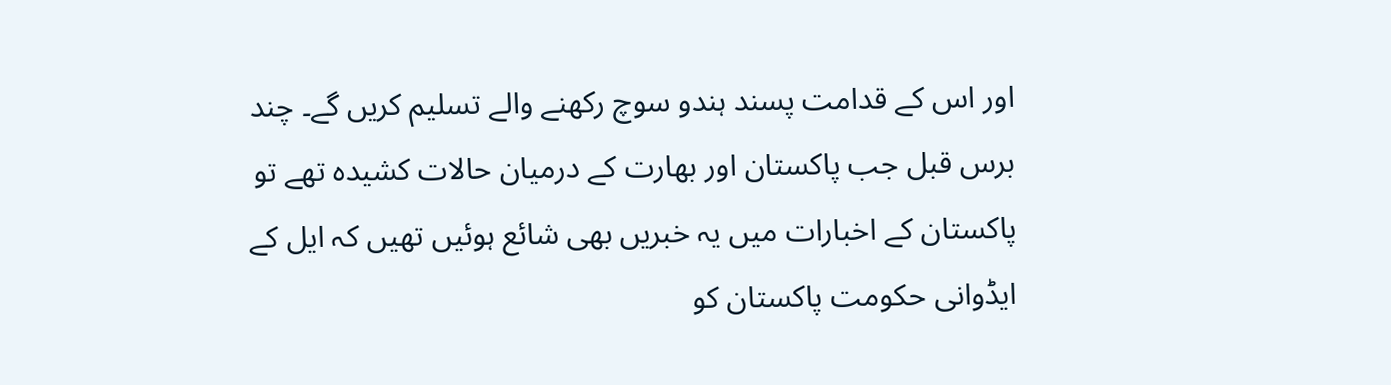اور اس کے قدامت پسند ہندو سوچ رکھنے والے تسلیم کریں گے۔ چند برس قبل جب پاکستان اور بھارت کے درمیان حالات کشیدہ تھے تو پاکستان کے اخبارات میں یہ خبریں بھی شائع ہوئیں تھیں کہ ایل کے ایڈوانی حکومت پاکستان کو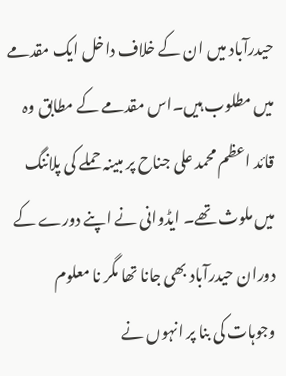حیدرآباد میں ان کے خلاف داخل ایک مقدمے میں مطلوب ہیں۔اس مقدمے کے مطابق وہ قائد اعظم محمد علی جناح پر مبینہ حملے کی پلاننگ میں ملوث تھے۔ ایڈوانی نے اپنے دورے کے دوران حیدرآباد بھی جانا تھا مگر نا معلوم وجوہات کی بنا پر انہوں نے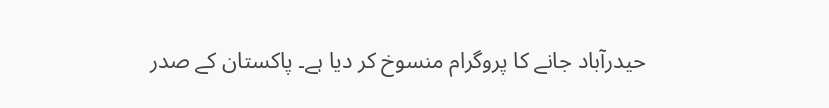حیدرآباد جانے کا پروگرام منسوخ کر دیا ہے۔ پاکستان کے صدر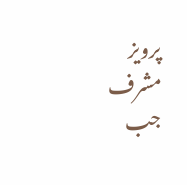پرویز مشرف جب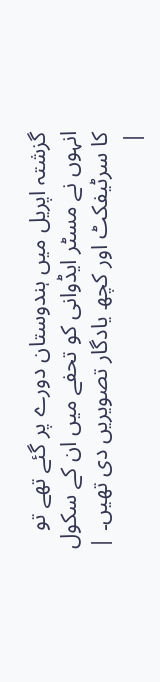گزشتہ اپریل میں ہندوستان دورے پر گئے تھے تو انہوں نے مسٹر ایڈوانی کو تحفے میں ان کے سکول کا سرٹیفکٹ اور کچھ یادگار تصویریں دی تھیں۔ |
|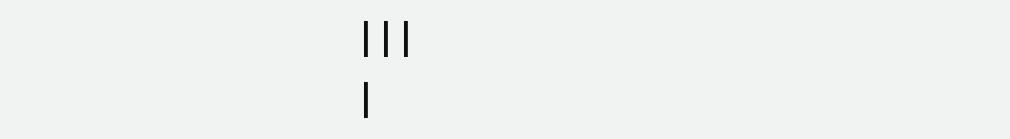|||
|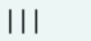|||